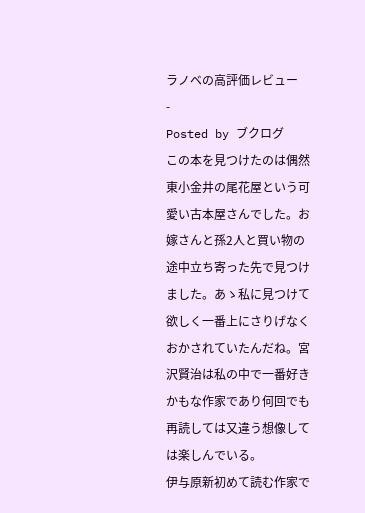ラノベの高評価レビュー
-
Posted by ブクログ
この本を見つけたのは偶然東小金井の尾花屋という可愛い古本屋さんでした。お嫁さんと孫2人と買い物の途中立ち寄った先で見つけました。あゝ私に見つけて欲しく一番上にさりげなくおかされていたんだね。宮沢賢治は私の中で一番好きかもな作家であり何回でも再読しては又違う想像しては楽しんでいる。
伊与原新初めて読む作家で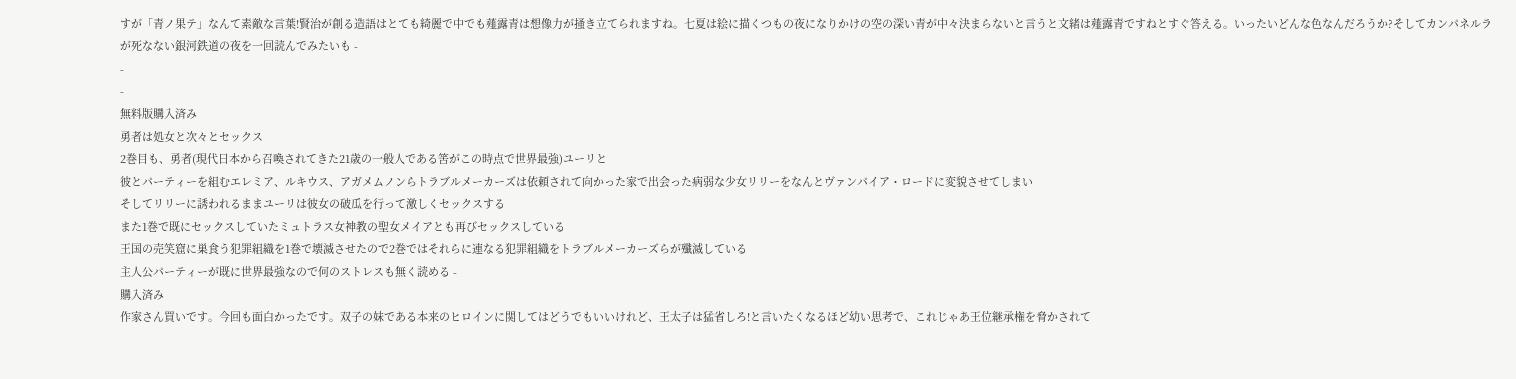すが「青ノ果テ」なんて素敵な言葉!賢治が創る造語はとても綺麗で中でも薤露青は想像力が掻き立てられますね。七夏は絵に描くつもの夜になりかけの空の深い青が中々決まらないと言うと文緒は薤露青ですねとすぐ答える。いったいどんな色なんだろうか?そしてカンパネルラが死なない銀河鉄道の夜を一回読んでみたいも -
-
-
無料版購入済み
勇者は処女と次々とセックス
2巻目も、勇者(現代日本から召喚されてきた21歳の一般人である筈がこの時点で世界最強)ユーリと
彼とパーティーを組むエレミア、ルキウス、アガメムノンらトラブルメーカーズは依頼されて向かった家で出会った病弱な少女リリーをなんとヴァンパイア・ロードに変貌させてしまい
そしてリリーに誘われるままユーリは彼女の破瓜を行って激しくセックスする
また1巻で既にセックスしていたミュトラス女神教の聖女メイアとも再びセックスしている
王国の売笑窟に巣食う犯罪組織を1巻で壊滅させたので2巻ではそれらに連なる犯罪組織をトラブルメーカーズらが殲滅している
主人公パーティーが既に世界最強なので何のストレスも無く読める -
購入済み
作家さん買いです。今回も面白かったです。双子の妹である本来のヒロインに関してはどうでもいいけれど、王太子は猛省しろ!と言いたくなるほど幼い思考で、これじゃあ王位継承権を脅かされて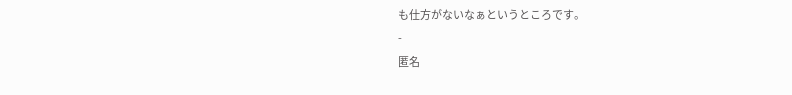も仕方がないなぁというところです。
-
匿名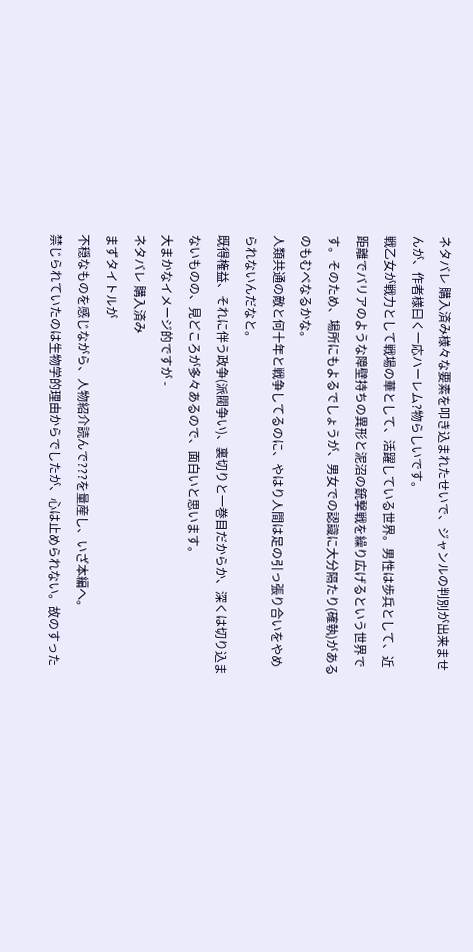ネタバレ 購入済み様々な要素を叩き込まれたせいで、ジャンルの判別が出来ませんが、作者様曰く一応ハーレム?物らしいです。
戦乙女が戦力として戦場の華として、活躍している世界。男性は歩兵として、近距離でバリアのような障壁持ちの異形と泥沼の銃撃戦を繰り広げるという世界です。そのため、場所にもよるでしょうが、男女での認識に大分隔たり(確執)があるのもむべなるかな。
人類共通の敵と何十年と戦争してるのに、やはり人間は足の引っ張り合いをやめられないんだなと。
既得権益、それに伴う政争(派閥争い)、裏切りと一巻目だからか、深くは切り込まないものの、見どころが多々あるので、面白いと思います。
大まかなイメージ的ですが -
ネタバレ 購入済み
まずタイトルが
不穏なものを感じながら、人物紹介読んで???を量産し、いざ本編へ。
禁じられていたのは生物学的理由からでしたが、心は止められない。故のすった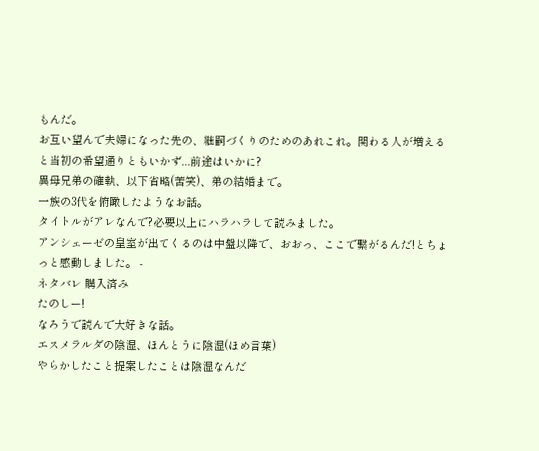もんだ。
お互い望んで夫婦になった先の、継嗣づくりのためのあれこれ。関わる人が増えると当初の希望通りともいかず...前途はいかに?
異母兄弟の確執、以下省略(苦笑)、弟の結婚まで。
一族の3代を俯瞰したようなお話。
タイトルがアレなんで?必要以上にハラハラして読みました。
アンシェーゼの皇室が出てくるのは中盤以降で、おおっ、ここで繋がるんだ!とちょっと感動しました。 -
ネタバレ 購入済み
たのしー!
なろうで読んで大好きな話。
エスメラルダの陰湿、ほんとうに陰湿(ほめ言葉)
やらかしたこと提案したことは陰湿なんだ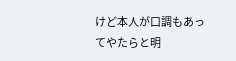けど本人が口調もあってやたらと明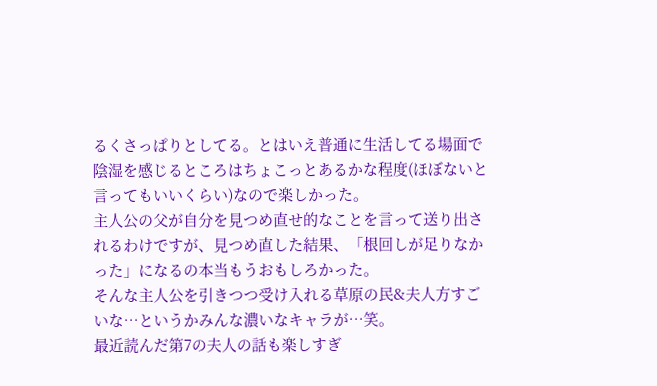るくさっぱりとしてる。とはいえ普通に生活してる場面で陰湿を感じるところはちょこっとあるかな程度(ほぼないと言ってもいいくらい)なので楽しかった。
主人公の父が自分を見つめ直せ的なことを言って送り出されるわけですが、見つめ直した結果、「根回しが足りなかった」になるの本当もうおもしろかった。
そんな主人公を引きつつ受け入れる草原の民&夫人方すごいな…というかみんな濃いなキャラが…笑。
最近読んだ第7の夫人の話も楽しすぎ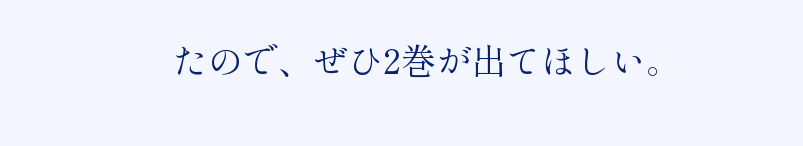たので、ぜひ2巻が出てほしい。